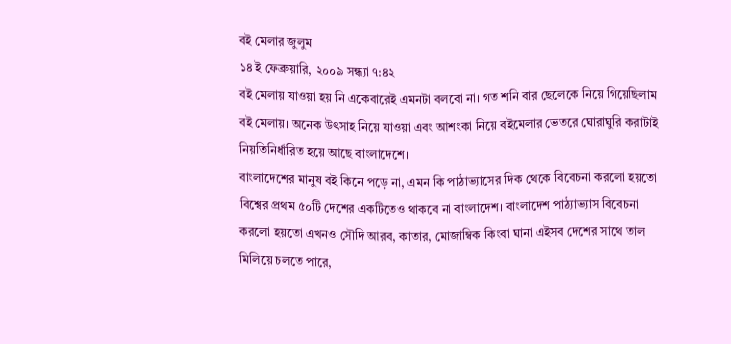বই মেলার জুলুম
১৪ ই ফেব্রুয়ারি, ২০০৯ সন্ধ্যা ৭:৪২
বই মেলায় যাওয়া হয় নি একেবারেই এমনটা বলবো না। গত শনি বার ছেলেকে নিয়ে গিয়েছিলাম বই মেলায়। অনেক উৎসাহ নিয়ে যাওয়া এবং আশংকা নিয়ে বইমেলার ভেতরে ঘোরাঘুরি করাটাই নিয়তিনির্ধারিত হয়ে আছে বাংলাদেশে।
বাংলাদেশের মানুষ বই কিনে পড়ে না, এমন কি পাঠাভ্যাসের দিক থেকে বিবেচনা করলো হয়তো বিশ্বের প্রথম ৫০টি দেশের একটিতেও থাকবে না বাংলাদেশ। বাংলাদেশ পাঠ্যাভ্যাস বিবেচনা করলো হয়তো এখনও সৌদি আরব, কাতার, মোজাম্বিক কিংবা ঘানা এইসব দেশের সাথে তাল মিলিয়ে চলতে পারে,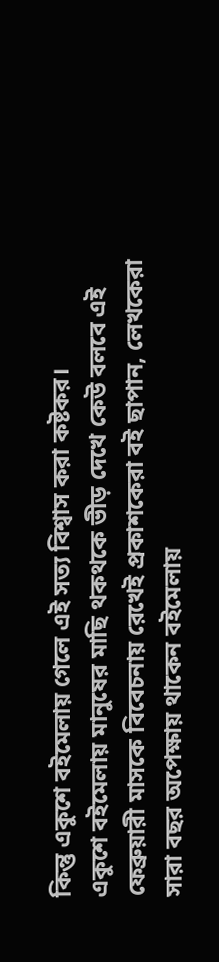কিন্তু একুশে বইমেলায় গেলে এই সত্য বিশ্বাস করা কষ্টকর।
একুশে বইমেলায় মানুষের মাছি থকথকে ভীড় দেখে কেউ বলবে এই ফেব্রুয়ারী মাসকে বিবেচনায় রেখেই প্রকাশকেরা বই ছাপান, লেখকেরা সারা বছর অপেক্ষায় থাকেন বইমেলায়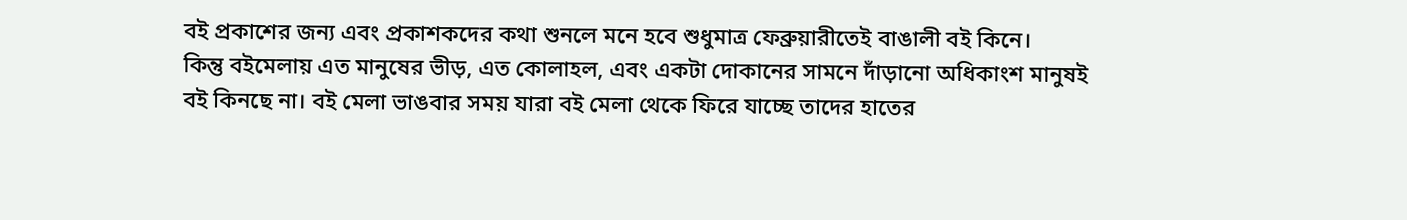বই প্রকাশের জন্য এবং প্রকাশকদের কথা শুনলে মনে হবে শুধুমাত্র ফেব্রুয়ারীতেই বাঙালী বই কিনে।
কিন্তু বইমেলায় এত মানুষের ভীড়, এত কোলাহল, এবং একটা দোকানের সামনে দাঁড়ানো অধিকাংশ মানুষই বই কিনছে না। বই মেলা ভাঙবার সময় যারা বই মেলা থেকে ফিরে যাচ্ছে তাদের হাতের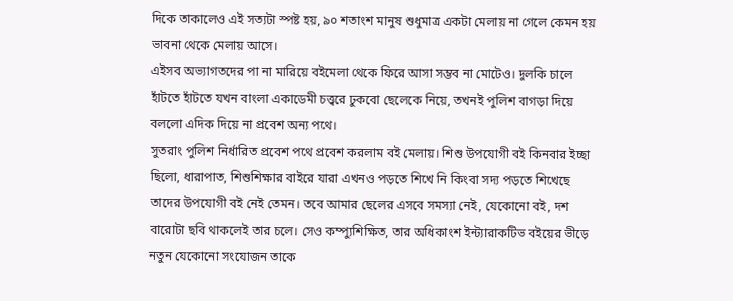দিকে তাকালেও এই সত্যটা স্পষ্ট হয়, ৯০ শতাংশ মানুষ শুধুমাত্র একটা মেলায় না গেলে কেমন হয় ভাবনা থেকে মেলায় আসে।
এইসব অভ্যাগতদের পা না মারিয়ে বইমেলা থেকে ফিরে আসা সম্ভব না মোটেও। দুলকি চালে হাঁটতে হাঁটতে যখন বাংলা একাডেমী চত্ত্বরে ঢুকবো ছেলেকে নিয়ে, তখনই পুলিশ বাগড়া দিয়ে বললো এদিক দিয়ে না প্রবেশ অন্য পথে।
সুতরাং পুলিশ নির্ধারিত প্রবেশ পথে প্রবেশ করলাম বই মেলায়। শিশু উপযোগী বই কিনবার ইচ্ছা ছিলো, ধারাপাত, শিশুশিক্ষার বাইরে যারা এখনও পড়তে শিখে নি কিংবা সদ্য পড়তে শিখেছে তাদের উপযোগী বই নেই তেমন। তবে আমার ছেলের এসবে সমস্যা নেই, যেকোনো বই, দশ বারোটা ছবি থাকলেই তার চলে। সেও কম্প্যুশিক্ষিত, তার অধিকাংশ ইন্ট্যারাকটিভ বইয়ের ভীড়ে নতুন যেকোনো সংযোজন তাকে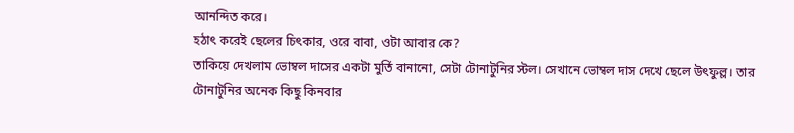আনন্দিত করে।
হঠাৎ করেই ছেলের চিৎকার, ওরে বাবা, ওটা আবার কে?
তাকিয়ে দেখলাম ভোম্বল দাসের একটা মুর্তি বানানো, সেটা টোনাটুনির স্টল। সেখানে ভোম্বল দাস দেখে ছেলে উৎফুল্ল। তার টোনাটুনির অনেক কিছু কিনবার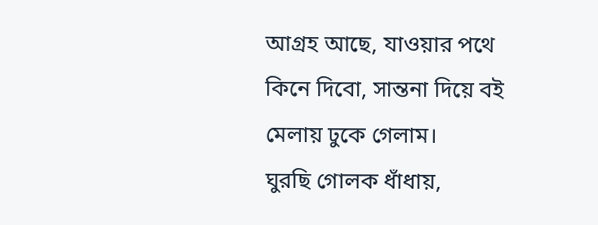আগ্রহ আছে, যাওয়ার পথে কিনে দিবো, সান্তনা দিয়ে বই মেলায় ঢুকে গেলাম।
ঘুরছি গোলক ধাঁধায়,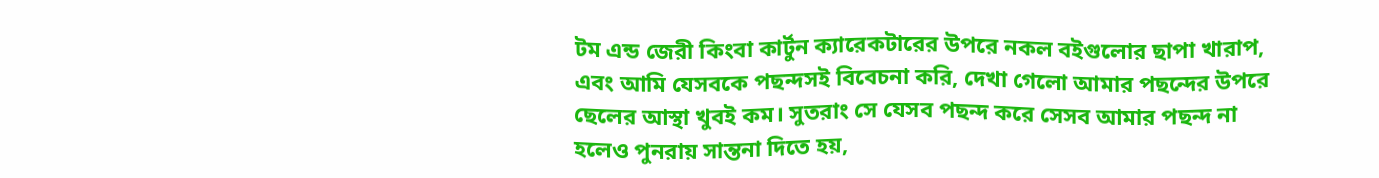টম এন্ড জেরী কিংবা কার্টুন ক্যারেকটারের উপরে নকল বইগুলোর ছাপা খারাপ, এবং আমি যেসবকে পছন্দসই বিবেচনা করি, দেখা গেলো আমার পছন্দের উপরে ছেলের আস্থা খুবই কম। সুতরাং সে যেসব পছন্দ করে সেসব আমার পছন্দ না হলেও পুনরায় সান্তনা দিতে হয়,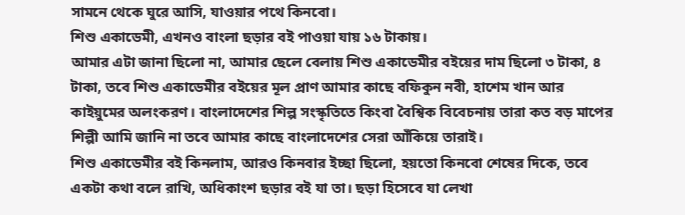সামনে থেকে ঘুরে আসি, যাওয়ার পথে কিনবো।
শিশু একাডেমী, এখনও বাংলা ছড়ার বই পাওয়া যায় ১৬ টাকায়।
আমার এটা জানা ছিলো না, আমার ছেলে বেলায় শিশু একাডেমীর বইয়ের দাম ছিলো ৩ টাকা, ৪ টাকা, তবে শিশু একাডেমীর বইয়ের মূল প্রাণ আমার কাছে বফিকুন নবী, হাশেম খান আর কাইয়ুমের অলংকরণ। বাংলাদেশের শিল্প সংস্কৃতিতে কিংবা বৈশ্বিক বিবেচনায় তারা কত বড় মাপের শিল্পী আমি জানি না তবে আমার কাছে বাংলাদেশের সেরা আঁকিয়ে তারাই।
শিশু একাডেমীর বই কিনলাম, আরও কিনবার ইচ্ছা ছিলো, হয়তো কিনবো শেষের দিকে, তবে একটা কথা বলে রাখি, অধিকাংশ ছড়ার বই যা তা। ছড়া হিসেবে যা লেখা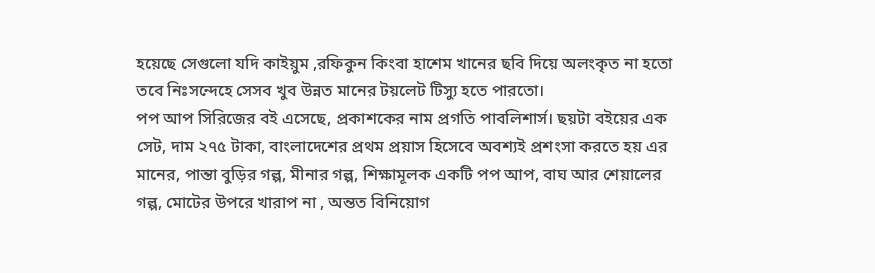হয়েছে সেগুলো যদি কাইয়ুম ,রফিকুন কিংবা হাশেম খানের ছবি দিয়ে অলংকৃত না হতো তবে নিঃসন্দেহে সেসব খুব উন্নত মানের টয়লেট টিস্যু হতে পারতো।
পপ আপ সিরিজের বই এসেছে, প্রকাশকের নাম প্রগতি পাবলিশার্স। ছয়টা বইয়ের এক সেট, দাম ২৭৫ টাকা, বাংলাদেশের প্রথম প্রয়াস হিসেবে অবশ্যই প্রশংসা করতে হয় এর মানের, পান্তা বুড়ির গল্প, মীনার গল্প, শিক্ষামূলক একটি পপ আপ, বাঘ আর শেয়ালের গল্প, মোটের উপরে খারাপ না , অন্তত বিনিয়োগ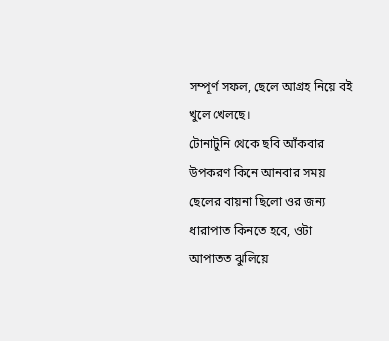সম্পূর্ণ সফল, ছেলে আগ্রহ নিয়ে বই খুলে খেলছে।
টোনাটুনি থেকে ছবি আঁকবার উপকরণ কিনে আনবার সময় ছেলের বায়না ছিলো ওর জন্য ধারাপাত কিনতে হবে, ওটা আপাতত ঝুলিয়ে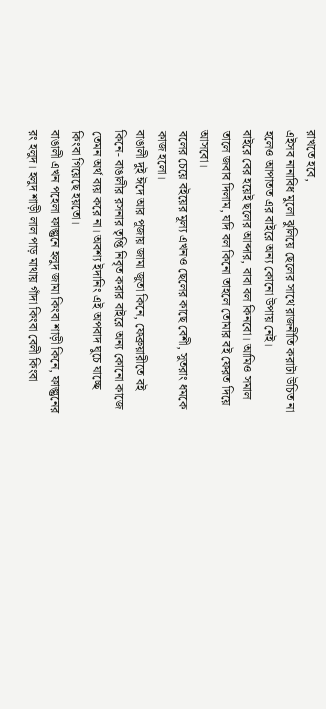রাখতে হবে,
এইসব নানাবিধ মুলো ঝুলিয়ে ছেলের সাথে রাজনীতি করাটা উচিত না হলেও আপাতত এর বাইরে অন্য কোনো উপায় নেই।
বাইরে বের হয়েই ছলের আব্দার, বাবা বল কিনবো। আমিও সমাল তালে জবাব দিলাম, যদি বল কিনো তাহলে তোমার বই ফেরত দিয়ে আসবো।
বলের চেয়ে বইয়ের মূল্য এখনও ছেলের কাছে বেশী, সুতরাং ধমকে কাজ হলো।
বাঙালী দুই ঈদে আর পূজায় জামা জুতা কিনে, ফেব্রুয়ারীতে বই কিনে- বাঙালীর রসনার তৃপ্তি নিবৃত করার বাইরে অন্য কোনো কাজে তেমন অর্থ ব্যয় করে না। অবশ্য ইদানিং এই অপবাদ ঘুচে যাচ্ছে কিংবা গিয়েছে হয়তো।
বাঙালী এখন পহেলা ফাল্গুনে হলুদ জামা কিংবা শাড়ী কিনে, ফাল্গুনের রং হলুদ। হলুদ শাড়ী লাল পাড় মাথায় গাঁদা কিংবা বেলী কিংবা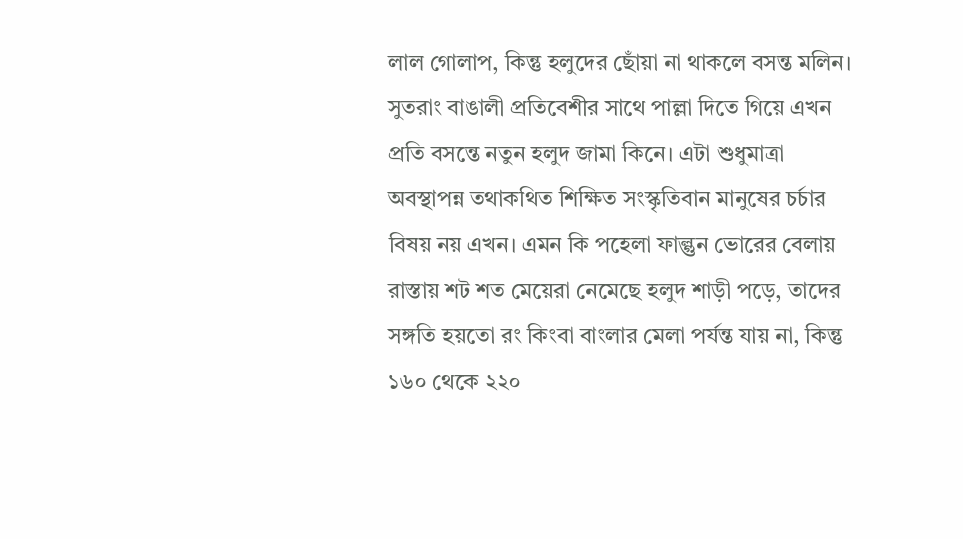লাল গোলাপ, কিন্তু হলুদের ছোঁয়া না থাকলে বসন্ত মলিন। সুতরাং বাঙালী প্রতিবেশীর সাথে পাল্লা দিতে গিয়ে এখন প্রতি বসন্তে নতুন হলুদ জামা কিনে। এটা শুধুমাত্রা অবস্থাপন্ন তথাকথিত শিক্ষিত সংস্কৃতিবান মানুষের চর্চার বিষয় নয় এখন। এমন কি পহেলা ফাল্গুন ভোরের বেলায় রাস্তায় শট শত মেয়েরা নেমেছে হলুদ শাড়ী পড়ে, তাদের সঙ্গতি হয়তো রং কিংবা বাংলার মেলা পর্যন্ত যায় না, কিন্তু ১৬০ থেকে ২২০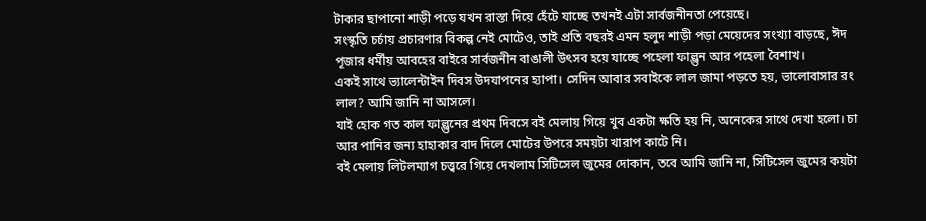টাকার ছাপানো শাড়ী পড়ে যখন রাস্তা দিয়ে হেঁটে যাচ্ছে তখনই এটা সার্বজনীনতা পেয়েছে।
সংস্কৃতি চর্চায় প্রচারণার বিকল্প নেই মোটেও, তাই প্রতি বছরই এমন হলুদ শাড়ী পড়া মেয়েদের সংখ্যা বাড়ছে, ঈদ পূজার ধর্মীয় আবহের বাইরে সার্বজনীন বাঙালী উৎসব হয়ে যাচ্ছে পহেলা ফাল্গুন আর পহেলা বৈশাখ।
একই সাথে ভ্যালেন্টাইন দিবস উদযাপনের হ্যাপা। সেদিন আবার সবাইকে লাল জামা পড়তে হয়, ভালোবাসার রং লাল? আমি জানি না আসলে।
যাই হোক গত কাল ফাল্গুনের প্রথম দিবসে বই মেলায় গিয়ে খুব একটা ক্ষতি হয় নি, অনেকের সাথে দেখা হলো। চা আর পানির জন্য হাহাকার বাদ দিলে মোটের উপরে সময়টা খারাপ কাটে নি।
বই মেলায় লিটলম্যাগ চত্ত্বরে গিয়ে দেখলাম সিটিসেল জুমের দোকান, তবে আমি জানি না, সিটিসেল জুমের কয়টা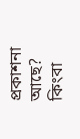প্রকাশনা আছে? কিংবা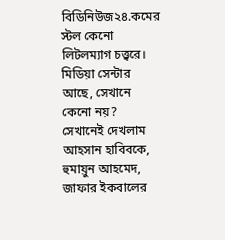বিডিনিউজ২৪.কমের স্টল কেনো লিটলম্যাগ চত্ত্বরে। মিডিয়া সেন্টার আছে, সেখানে কেনো নয়?
সেখানেই দেখলাম আহসান হাবিবকে, হুমায়ুন আহমেদ, জাফার ইকবালের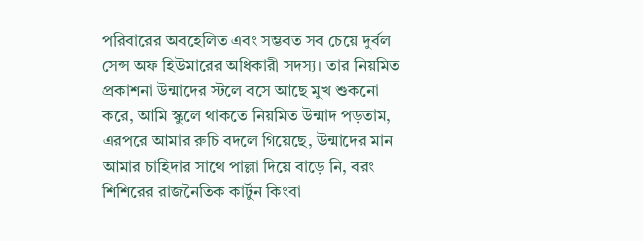পরিবারের অবহেলিত এবং সম্ভবত সব চেয়ে দুর্বল সেন্স অফ হিউমারের অধিকারী সদস্য। তার নিয়মিত প্রকাশনা উন্মাদের স্টলে বসে আছে মুখ শুকনো করে, আমি স্কুলে থাকতে নিয়মিত উন্মাদ পড়তাম, এরপরে আমার রুচি বদলে গিয়েছে, উন্মাদের মান আমার চাহিদার সাথে পাল্লা দিয়ে বাড়ে নি, বরং শিশিরের রাজনৈতিক কার্টুন কিংবা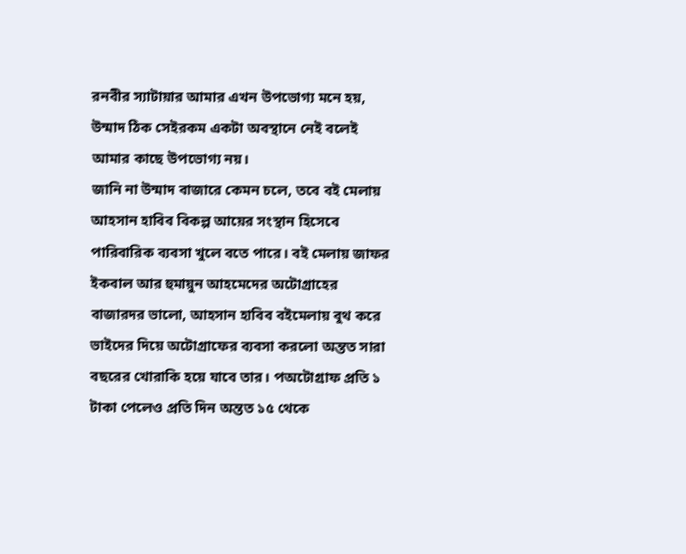রনবীর স্যাটায়ার আমার এখন উপভোগ্য মনে হয়, উন্মাদ ঠিক সেইরকম একটা অবস্থানে নেই বলেই আমার কাছে উপভোগ্য নয়।
জানি না উন্মাদ বাজারে কেমন চলে, তবে বই মেলায় আহসান হাবিব বিকল্প আয়ের সংস্থান হিসেবে পারিবারিক ব্যবসা খুলে বতে পারে। বই মেলায় জাফর ইকবাল আর হুমায়ুন আহমেদের অটোগ্রাহের বাজারদর ভালো, আহসান হাবিব বইমেলায় বুথ করে ভাইদের দিয়ে অটোগ্রাফের ব্যবসা করলো অন্তত সারা বছরের খোরাকি হয়ে যাবে তার। পঅটোগ্রাফ প্রতি ১ টাকা পেলেও প্রতি দিন অন্তত ১৫ থেকে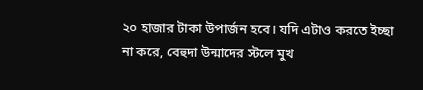২০ হাজার টাকা উপার্জন হবে। যদি এটাও করতে ইচ্ছা না করে, বেহুদা উন্মাদের স্টলে মুখ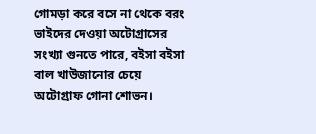গোমড়া করে বসে না থেকে বরং ভাইদের দেওয়া অটোগ্রাসের সংখ্যা গুনতে পারে, বইসা বইসা বাল খাউজানোর চেয়ে অটোগ্রাফ গোনা শোভন।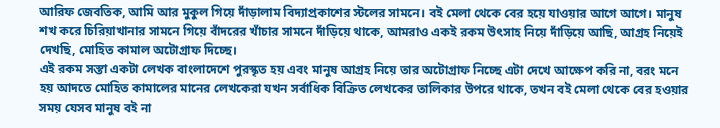আরিফ জেবতিক, আমি আর মুকুল গিয়ে দাঁড়ালাম বিদ্যাপ্রকাশের স্টলের সামনে। বই মেলা থেকে বের হয়ে যাওয়ার আগে আগে। মানুষ শখ করে চিরিয়াখানার সামনে গিয়ে বাঁদরের খাঁচার সামনে দাঁড়িয়ে থাকে, আমরাও একই রকম উৎসাহ নিয়ে দাঁড়িয়ে আছি, আগ্রহ নিয়েই দেখছি, মোহিত কামাল অটোগ্রাফ দিচ্ছে।
এই রকম সস্তা একটা লেখক বাংলাদেশে পুরস্কৃত হয় এবং মানুষ আগ্রহ নিয়ে তার অটোগ্রাফ নিচ্ছে এটা দেখে আক্ষেপ করি না, বরং মনে হয় আদতে মোহিত কামালের মানের লেখকেরা যখন সর্বাধিক বিক্রিত লেখকের তালিকার উপরে থাকে, তখন বই মেলা থেকে বের হওয়ার সময় যেসব মানুষ বই না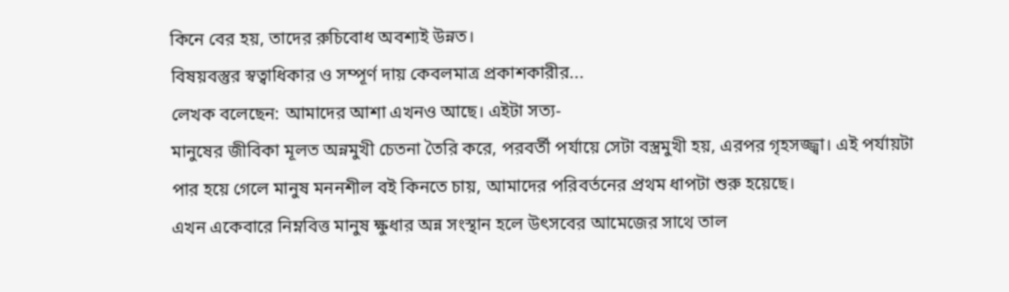কিনে বের হয়, তাদের রুচিবোধ অবশ্যই উন্নত।
বিষয়বস্তুর স্বত্বাধিকার ও সম্পূর্ণ দায় কেবলমাত্র প্রকাশকারীর...
লেখক বলেছেন: আমাদের আশা এখনও আছে। এইটা সত্য-
মানুষের জীবিকা মূলত অন্নমুখী চেতনা তৈরি করে, পরবর্তী পর্যায়ে সেটা বস্ত্রমুখী হয়, এরপর গৃহসজ্জ্বা। এই পর্যায়টা পার হয়ে গেলে মানুষ মননশীল বই কিনতে চায়, আমাদের পরিবর্তনের প্রথম ধাপটা শুরু হয়েছে।
এখন একেবারে নিম্নবিত্ত মানুষ ক্ষুধার অন্ন সংস্থান হলে উৎসবের আমেজের সাথে তাল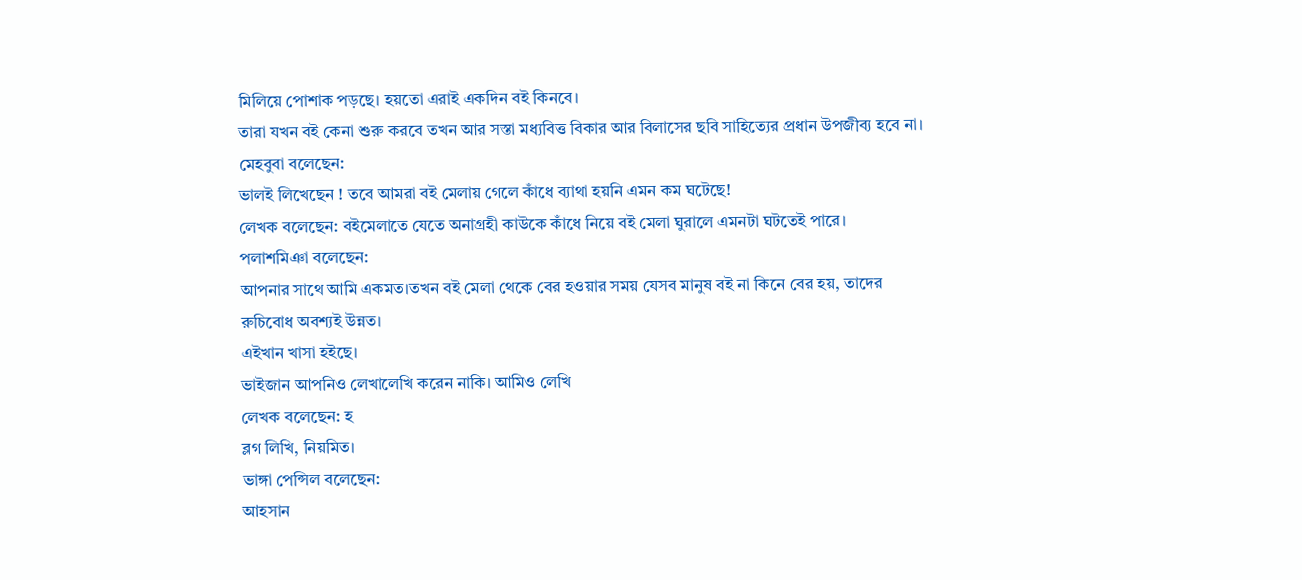মিলিয়ে পোশাক পড়ছে। হয়তো এরাই একদিন বই কিনবে।
তারা যখন বই কেনা শুরু করবে তখন আর সস্তা মধ্যবিত্ত বিকার আর বিলাসের ছবি সাহিত্যের প্রধান উপজীব্য হবে না।
মেহবুবা বলেছেন:
ভালই লিখেছেন ! তবে আমরা বই মেলায় গেলে কাঁধে ব্যাথা হয়নি এমন কম ঘটেছে!
লেখক বলেছেন: বইমেলাতে যেতে অনাগ্রহী কাউকে কাঁধে নিয়ে বই মেলা ঘুরালে এমনটা ঘটতেই পারে।
পলাশমিঞা বলেছেন:
আপনার সাথে আমি একমত।তখন বই মেলা থেকে বের হওয়ার সময় যেসব মানুষ বই না কিনে বের হয়, তাদের রুচিবোধ অবশ্যই উন্নত।
এইখান খাসা হইছে।
ভাইজান আপনিও লেখালেখি করেন নাকি। আমিও লেখি
লেখক বলেছেন: হ
ব্লগ লিখি, নিয়মিত।
ভাঙ্গা পেন্সিল বলেছেন:
আহসান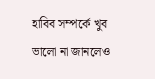হাবিব সম্পর্কে খুব ভালো না জানলেও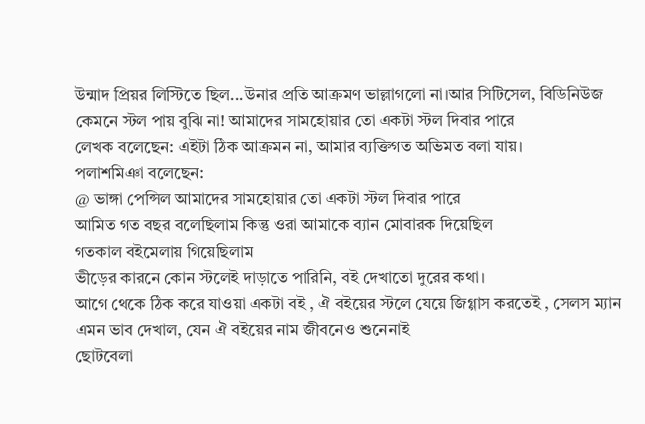উন্মাদ প্রিয়র লিস্টিতে ছিল...উনার প্রতি আক্রমণ ভাল্লাগলো না।আর সিটিসেল, বিডিনিউজ কেমনে স্টল পায় বুঝি না! আমাদের সামহোয়ার তো একটা স্টল দিবার পারে
লেখক বলেছেন: এইটা ঠিক আক্রমন না, আমার ব্যক্তিগত অভিমত বলা যায়।
পলাশমিঞা বলেছেন:
@ ভাঙ্গা পেন্সিল আমাদের সামহোয়ার তো একটা স্টল দিবার পারে
আমিত গত বছর বলেছিলাম কিন্তু ওরা আমাকে ব্যান মোবারক দিয়েছিল
গতকাল বইমেলায় গিয়েছিলাম
ভীড়ের কারনে কোন স্টলেই দাড়াতে পারিনি, বই দেখাতো দুরের কথা।
আগে থেকে ঠিক করে যাওয়া একটা বই , ঐ বইয়ের স্টলে যেয়ে জিগ্গাস করতেই , সেলস ম্যান এমন ভাব দেখাল, যেন ঐ বইয়ের নাম জীবনেও শুনেনাই
ছোটবেলা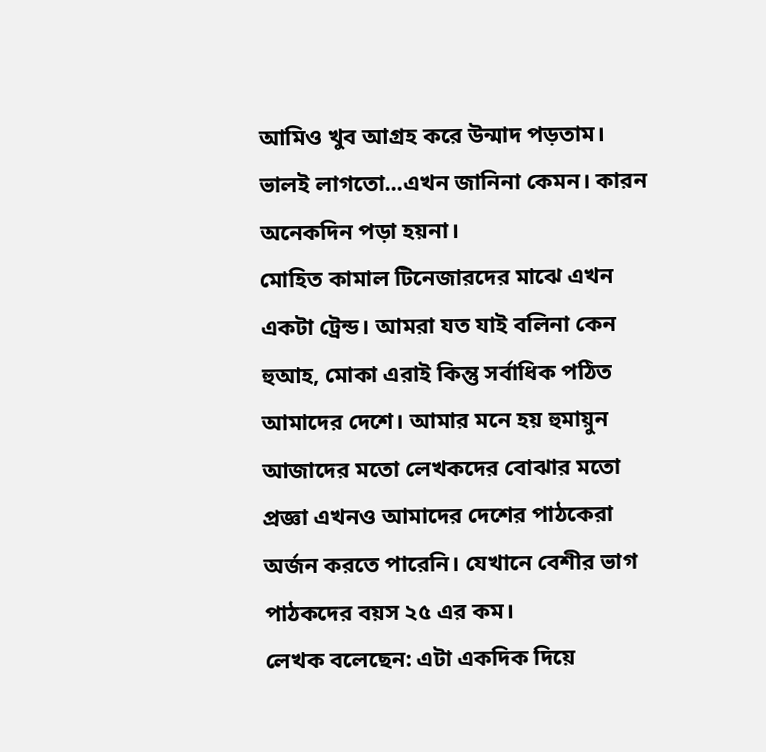আমিও খুব আগ্রহ করে উন্মাদ পড়তাম। ভালই লাগতো...এখন জানিনা কেমন। কারন অনেকদিন পড়া হয়না।
মোহিত কামাল টিনেজারদের মাঝে এখন একটা ট্রেন্ড। আমরা যত যাই বলিনা কেন হুআহ, মোকা এরাই কিন্তু সর্বাধিক পঠিত আমাদের দেশে। আমার মনে হয় হুমায়ুন আজাদের মতো লেখকদের বোঝার মতো প্রজ্ঞা এখনও আমাদের দেশের পাঠকেরা অর্জন করতে পারেনি। যেখানে বেশীর ভাগ পাঠকদের বয়স ২৫ এর কম।
লেখক বলেছেন: এটা একদিক দিয়ে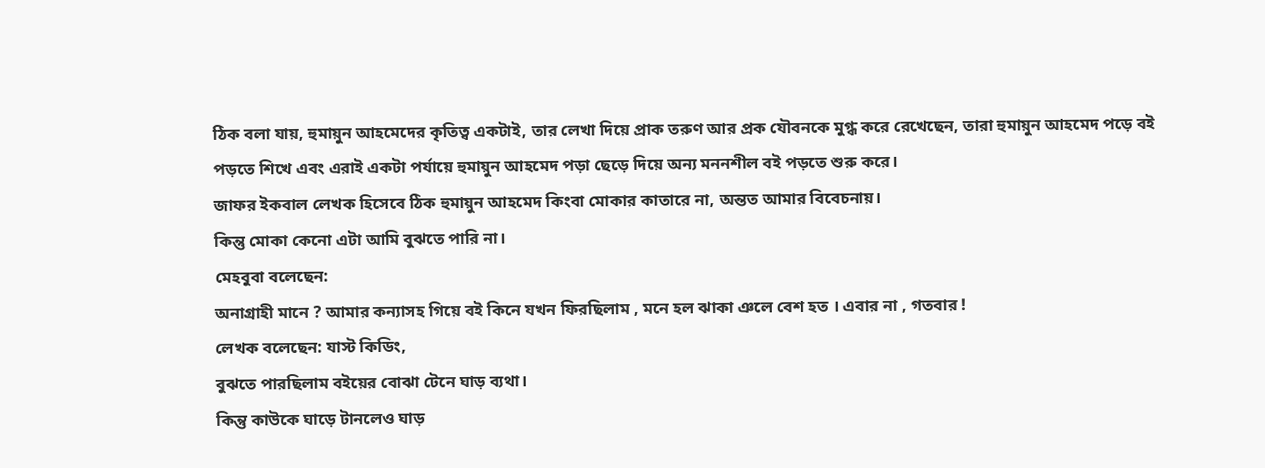ঠিক বলা যায়, হুমায়ুন আহমেদের কৃতিত্ব একটাই, তার লেখা দিয়ে প্রাক তরুণ আর প্রক যৌবনকে মুগ্ধ করে রেখেছেন, তারা হুমায়ুন আহমেদ পড়ে বই পড়তে শিখে এবং এরাই একটা পর্যায়ে হুমায়ুন আহমেদ পড়া ছেড়ে দিয়ে অন্য মননশীল বই পড়তে শুরু করে।
জাফর ইকবাল লেখক হিসেবে ঠিক হুমায়ুন আহমেদ কিংবা মোকার কাতারে না, অন্তত আমার বিবেচনায়।
কিন্তু মোকা কেনো এটা আমি বুঝতে পারি না।
মেহবুবা বলেছেন:
অনাগ্রাহী মানে ? আমার কন্যাসহ গিয়ে বই কিনে যখন ফিরছিলাম , মনে হল ঝাকা ঞলে বেশ হত । এবার না , গতবার !
লেখক বলেছেন: যাস্ট কিডিং,
বুঝতে পারছিলাম বইয়ের বোঝা টেনে ঘাড় ব্যথা।
কিন্তু কাউকে ঘাড়ে টানলেও ঘাড়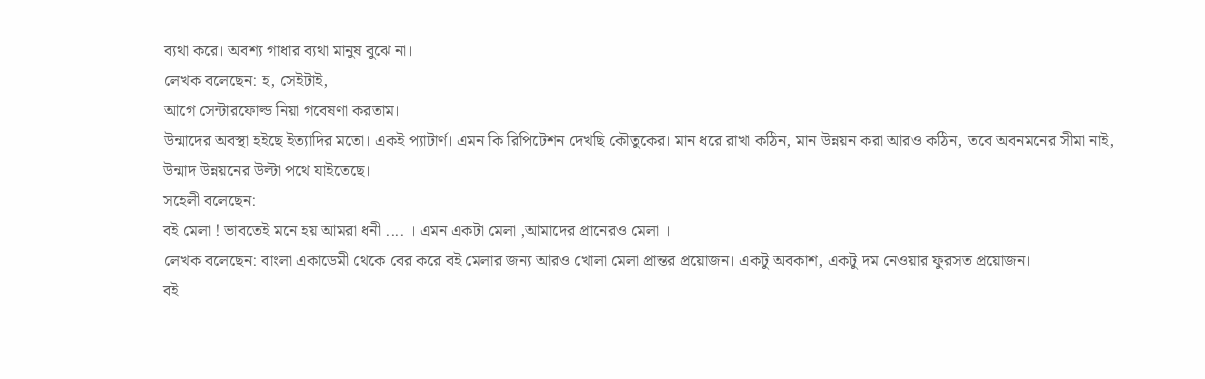ব্যথা করে। অবশ্য গাধার ব্যথা মানুষ বুঝে না।
লেখক বলেছেন: হ, সেইটাই,
আগে সেন্টারফোল্ড নিয়া গবেষণা করতাম।
উন্মাদের অবস্থা হইছে ইত্যাদির মতো। একই প্যাটার্ণ। এমন কি রিপিটেশন দেখছি কৌতুকের। মান ধরে রাখা কঠিন, মান উন্নয়ন করা আরও কঠিন, তবে অবনমনের সীমা নাই,
উন্মাদ উন্নয়নের উল্টা পথে যাইতেছে।
সহেলী বলেছেন:
বই মেলা ! ভাবতেই মনে হয় আমরা ধনী .... । এমন একটা মেলা ,আমাদের প্রানেরও মেলা ।
লেখক বলেছেন: বাংলা একাডেমী থেকে বের করে বই মেলার জন্য আরও খোলা মেলা প্রান্তর প্রয়োজন। একটু অবকাশ, একটু দম নেওয়ার ফুরসত প্রয়োজন।
বই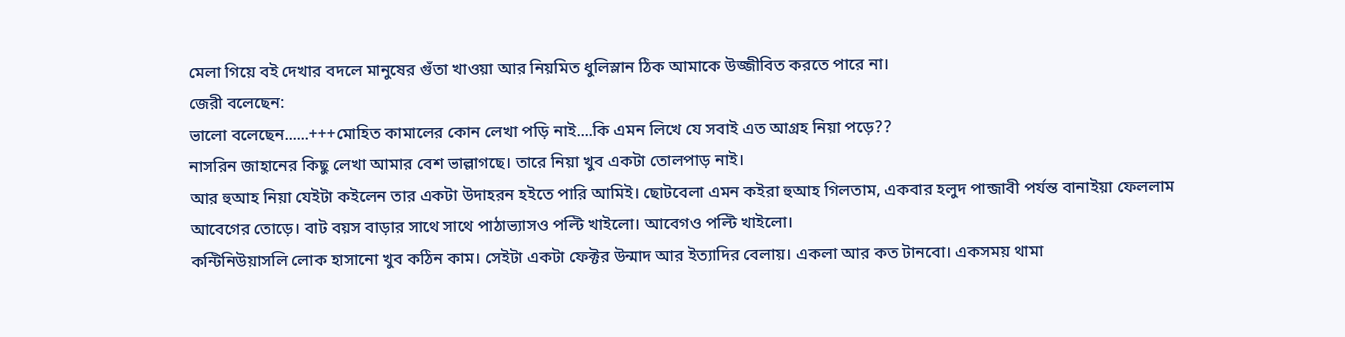মেলা গিয়ে বই দেখার বদলে মানুষের গুঁতা খাওয়া আর নিয়মিত ধুলিস্লান ঠিক আমাকে উজ্জীবিত করতে পারে না।
জেরী বলেছেন:
ভালো বলেছেন......+++মোহিত কামালের কোন লেখা পড়ি নাই....কি এমন লিখে যে সবাই এত আগ্রহ নিয়া পড়ে??
নাসরিন জাহানের কিছু লেখা আমার বেশ ভাল্লাগছে। তারে নিয়া খুব একটা তোলপাড় নাই।
আর হুআহ নিয়া যেইটা কইলেন তার একটা উদাহরন হইতে পারি আমিই। ছোটবেলা এমন কইরা হুআহ গিলতাম, একবার হলুদ পান্জাবী পর্যন্ত বানাইয়া ফেললাম আবেগের তোড়ে। বাট বয়স বাড়ার সাথে সাথে পাঠাভ্যাসও পল্টি খাইলো। আবেগও পল্টি খাইলো।
কন্টিনিউয়াসলি লোক হাসানো খুব কঠিন কাম। সেইটা একটা ফেক্টর উন্মাদ আর ইত্যাদির বেলায়। একলা আর কত টানবো। একসময় থামা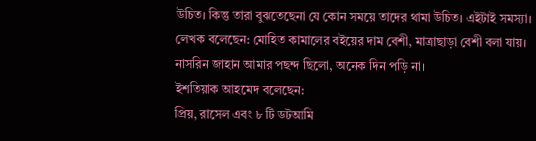উচিত। কিন্তু তারা বুঝতেছেনা যে কোন সময়ে তাদের থামা উচিত। এইটাই সমস্যা।
লেখক বলেছেন: মোহিত কামালের বইয়ের দাম বেশী, মাত্রাছাড়া বেশী বলা যায়।
নাসরিন জাহান আমার পছন্দ ছিলো, অনেক দিন পড়ি না।
ইশতিয়াক আহমেদ বলেছেন:
প্রিয়, রাসেল এবং ৮ টি ডটআমি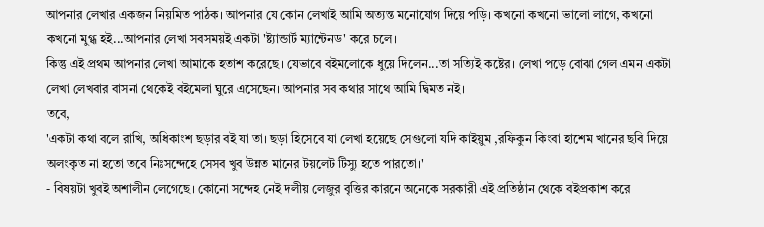আপনার লেখার একজন নিয়মিত পাঠক। আপনার যে কোন লেখাই আমি অত্যন্ত মনোযোগ দিয়ে পড়ি। কখনো কখনো ভালো লাগে, কখনো কখনো মুগ্ধ হই...আপনার লেখা সবসময়ই একটা 'ষ্ট্যান্ডার্ট ম্যান্টেনড' করে চলে।
কিন্তু এই প্রথম আপনার লেখা আমাকে হতাশ করেছে। যেভাবে বইমলোকে ধুয়ে দিলেন...তা সত্যিই কষ্টের। লেখা পড়ে বোঝা গেল এমন একটা লেখা লেখবার বাসনা থেকেই বইমেলা ঘুরে এসেছেন। আপনার সব কথার সাথে আমি দ্বিমত নই।
তবে,
'একটা কথা বলে রাখি, অধিকাংশ ছড়ার বই যা তা। ছড়া হিসেবে যা লেখা হয়েছে সেগুলো যদি কাইয়ুম ,রফিকুন কিংবা হাশেম খানের ছবি দিয়ে অলংকৃত না হতো তবে নিঃসন্দেহে সেসব খুব উন্নত মানের টয়লেট টিস্যু হতে পারতো।'
- বিষয়টা খুবই অশালীন লেগেছে। কোনো সন্দেহ নেই দলীয় লেজুর বৃত্তির কারনে অনেকে সরকারী এই প্রতিষ্ঠান থেকে বইপ্রকাশ করে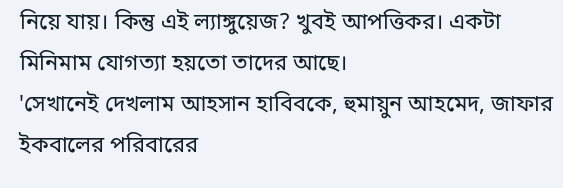নিয়ে যায়। কিন্তু এই ল্যাঙ্গুয়েজ? খুবই আপত্তিকর। একটা মিনিমাম যোগত্যা হয়তো তাদের আছে।
'সেখানেই দেখলাম আহসান হাবিবকে, হুমায়ুন আহমেদ, জাফার ইকবালের পরিবারের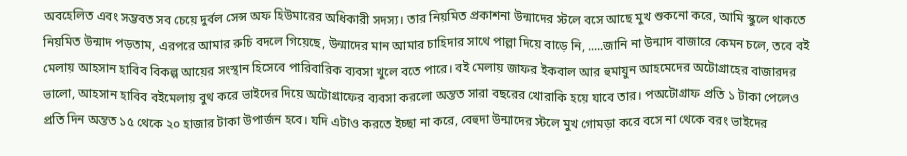অবহেলিত এবং সম্ভবত সব চেয়ে দুর্বল সেন্স অফ হিউমারের অধিকারী সদস্য। তার নিয়মিত প্রকাশনা উন্মাদের স্টলে বসে আছে মুখ শুকনো করে, আমি স্কুলে থাকতে নিয়মিত উন্মাদ পড়তাম, এরপরে আমার রুচি বদলে গিয়েছে, উন্মাদের মান আমার চাহিদার সাথে পাল্লা দিয়ে বাড়ে নি, .....জানি না উন্মাদ বাজারে কেমন চলে, তবে বই মেলায় আহসান হাবিব বিকল্প আয়ের সংস্থান হিসেবে পারিবারিক ব্যবসা খুলে বতে পারে। বই মেলায় জাফর ইকবাল আর হুমায়ুন আহমেদের অটোগ্রাহের বাজারদর ভালো, আহসান হাবিব বইমেলায় বুথ করে ভাইদের দিয়ে অটোগ্রাফের ব্যবসা করলো অন্তত সারা বছরের খোরাকি হয়ে যাবে তার। পঅটোগ্রাফ প্রতি ১ টাকা পেলেও প্রতি দিন অন্তত ১৫ থেকে ২০ হাজার টাকা উপার্জন হবে। যদি এটাও করতে ইচ্ছা না করে, বেহুদা উন্মাদের স্টলে মুখ গোমড়া করে বসে না থেকে বরং ভাইদের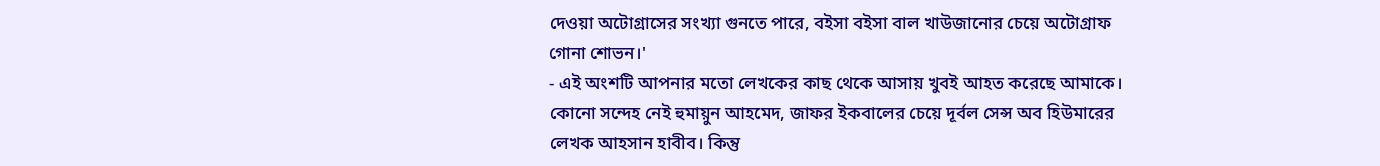দেওয়া অটোগ্রাসের সংখ্যা গুনতে পারে, বইসা বইসা বাল খাউজানোর চেয়ে অটোগ্রাফ গোনা শোভন।'
- এই অংশটি আপনার মতো লেখকের কাছ থেকে আসায় খুবই আহত করেছে আমাকে। কোনো সন্দেহ নেই হুমায়ুন আহমেদ, জাফর ইকবালের চেয়ে দূর্বল সেন্স অব হিউমারের লেখক আহসান হাবীব। কিন্তু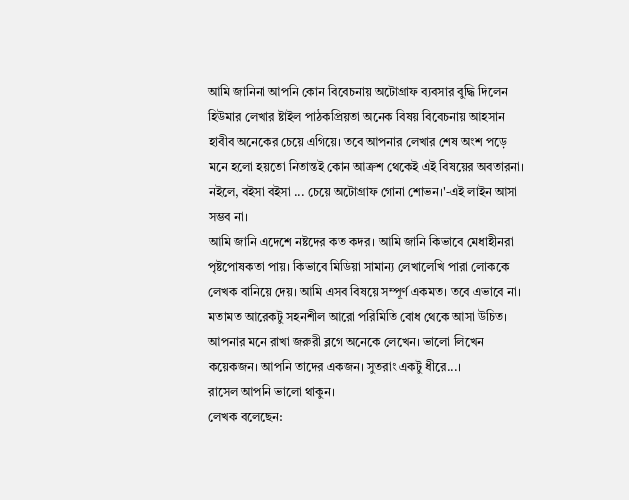আমি জানিনা আপনি কোন বিবেচনায় অটোগ্রাফ ব্যবসার বুদ্ধি দিলেন হিউমার লেখার ষ্টাইল পাঠকপ্রিয়তা অনেক বিষয় বিবেচনায় আহসান হাবীব অনেকের চেয়ে এগিয়ে। তবে আপনার লেখার শেষ অংশ পড়ে মনে হলো হয়তো নিতান্তই কোন আক্রশ থেকেই এই বিষয়ের অবতারনা। নইলে, বইসা বইসা ... চেয়ে অটোগ্রাফ গোনা শোভন।'-এই লাইন আসা সম্ভব না।
আমি জানি এদেশে নষ্টদের কত কদর। আমি জানি কিভাবে মেধাহীনরা পৃষ্টপোষকতা পায়। কিভাবে মিডিয়া সামান্য লেখালেখি পারা লোককে লেখক বানিয়ে দেয়। আমি এসব বিষয়ে সম্পূর্ণ একমত। তবে এভাবে না। মতামত আরেকটু সহনশীল আরো পরিমিতি বোধ থেকে আসা উচিত।
আপনার মনে রাখা জরুরী ব্লগে অনেকে লেখেন। ভালো লিখেন কয়েকজন। আপনি তাদের একজন। সুতরাং একটু ধীরে...।
রাসেল আপনি ভালো থাকুন।
লেখক বলেছেন: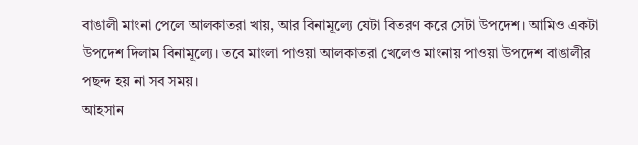বাঙালী মাংনা পেলে আলকাতরা খায়, আর বিনামূল্যে যেটা বিতরণ করে সেটা উপদেশ। আমিও একটা উপদেশ দিলাম বিনামূল্যে। তবে মাংলা পাওয়া আলকাতরা খেলেও মাংনায় পাওয়া উপদেশ বাঙালীর পছন্দ হয় না সব সময়।
আহসান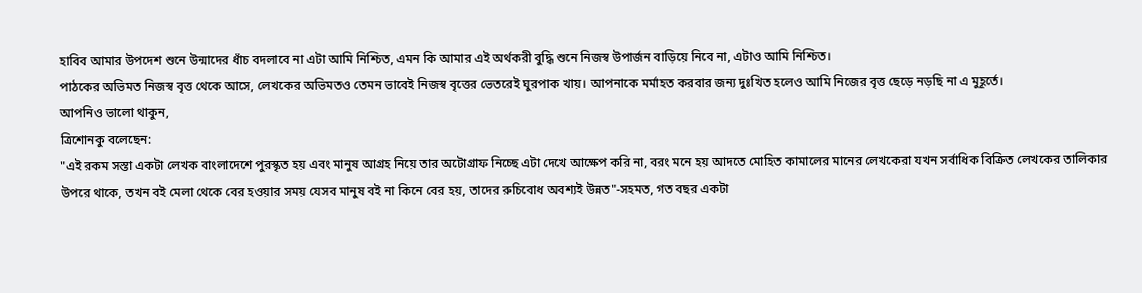হাবিব আমার উপদেশ শুনে উন্মাদের ধাঁচ বদলাবে না এটা আমি নিশ্চিত, এমন কি আমার এই অর্থকরী বুদ্ধি শুনে নিজস্ব উপার্জন বাড়িয়ে নিবে না, এটাও আমি নিশ্চিত।
পাঠকের অভিমত নিজস্ব বৃত্ত থেকে আসে, লেখকের অভিমতও তেমন ভাবেই নিজস্ব বৃত্তের ভেতরেই ঘুরপাক খায়। আপনাকে মর্মাহত করবার জন্য দুঃখিত হলেও আমি নিজের বৃত্ত ছেড়ে নড়ছি না এ মুহূর্তে।
আপনিও ভালো থাকুন,
ত্রিশোনকু বলেছেন:
"এই রকম সস্তা একটা লেখক বাংলাদেশে পুরস্কৃত হয় এবং মানুষ আগ্রহ নিয়ে তার অটোগ্রাফ নিচ্ছে এটা দেখে আক্ষেপ করি না, বরং মনে হয় আদতে মোহিত কামালের মানের লেখকেরা যখন সর্বাধিক বিক্রিত লেখকের তালিকার উপরে থাকে, তখন বই মেলা থেকে বের হওয়ার সময় যেসব মানুষ বই না কিনে বের হয়, তাদের রুচিবোধ অবশ্যই উন্নত"-সহমত, গত বছর একটা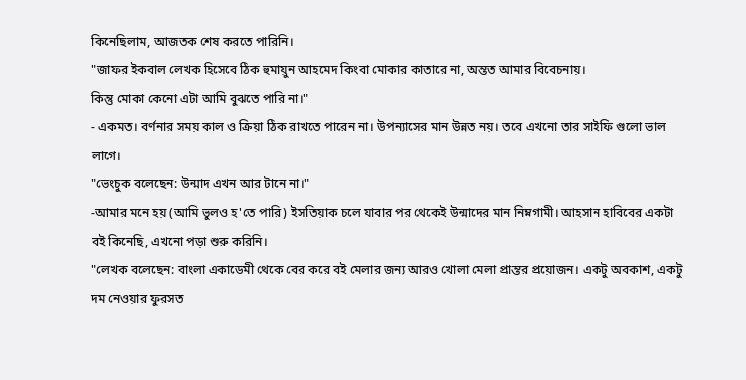কিনেছিলাম, আজতক শেষ করতে পারিনি।
"জাফর ইকবাল লেখক হিসেবে ঠিক হুমায়ুন আহমেদ কিংবা মোকার কাতারে না, অন্তত আমার বিবেচনায়।
কিন্তু মোকা কেনো এটা আমি বুঝতে পারি না।"
- একমত। বর্ণনার সময় কাল ও ক্রিয়া ঠিক রাখতে পারেন না। উপন্যাসের মান উন্নত নয়। তবে এখনো তার সাইফি গুলো ভাল লাগে।
"ভেংচুক বলেছেন: উন্মাদ এখন আর টানে না।"
-আমার মনে হয় (আমি ভুলও হ'তে পারি) ইসতিয়াক চলে যাবার পর থেকেই উন্মাদের মান নিম্নগামী। আহসান হাবিবের একটা বই কিনেছি, এখনো পড়া শুরু করিনি।
"লেখক বলেছেন: বাংলা একাডেমী থেকে বের করে বই মেলার জন্য আরও খোলা মেলা প্রান্তর প্রয়োজন। একটু অবকাশ, একটু দম নেওয়ার ফুরসত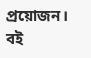প্রয়োজন।
বই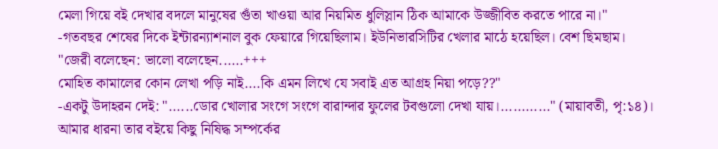মেলা গিয়ে বই দেখার বদলে মানুষের গুঁতা খাওয়া আর নিয়মিত ধুলিস্লান ঠিক আমাকে উজ্জীবিত করতে পারে না।"
-গতবছর শেষের দিকে ইন্টারন্যাশনাল বুক ফেয়ারে গিয়েছিলাম। ইউনিভারসিটির খেলার মাঠে হয়েছিল। বেশ ছিমছাম।
"জেরী বলেছেন: ভালো বলেছেন......+++
মোহিত কামালের কোন লেখা পড়ি নাই....কি এমন লিখে যে সবাই এত আগ্রহ নিয়া পড়ে??"
-একটু উদাহরন দেই: "......ডোর খোলার সংগে সংগে বারান্দার ফুলের টবগুলো দেখা যায়।............" (মায়াবতী, পৃ:১৪)।
আমার ধারনা তার বইয়ে কিছু নিষিদ্ধ সম্পর্কের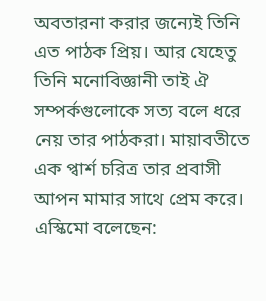অবতারনা করার জন্যেই তিনি এত পাঠক প্রিয়। আর যেহেতু তিনি মনোবিজ্ঞানী তাই ঐ সম্পর্কগুলোকে সত্য বলে ধরে নেয় তার পাঠকরা। মায়াবতীতে এক প্বার্শ চরিত্র তার প্রবাসী আপন মামার সাথে প্রেম করে।
এস্কিমো বলেছেন: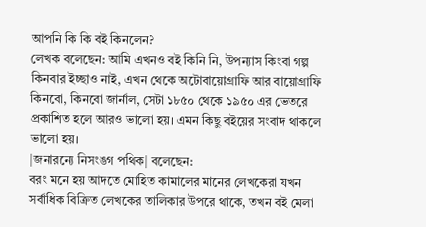আপনি কি কি বই কিনলেন?
লেখক বলেছেন: আমি এখনও বই কিনি নি, উপন্যাস কিংবা গল্প কিনবার ইচ্ছাও নাই, এখন থেকে অটোবায়োগ্রাফি আর বায়োগ্রাফি কিনবো, কিনবো জার্নাল, সেটা ১৮৫০ থেকে ১৯৫০ এর ভেতরে প্রকাশিত হলে আরও ভালো হয়। এমন কিছু বইয়ের সংবাদ থাকলে ভালো হয়।
|জনারন্যে নিসংঙগ পথিক| বলেছেন:
বরং মনে হয় আদতে মোহিত কামালের মানের লেখকেরা যখন সর্বাধিক বিক্রিত লেখকের তালিকার উপরে থাকে, তখন বই মেলা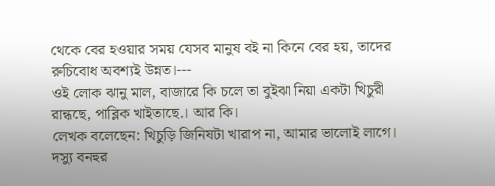থেকে বের হওয়ার সময় যেসব মানুষ বই না কিনে বের হয়, তাদের রুচিবোধ অবশ্যই উন্নত।---
ওই লোক ঝানু মাল, বাজারে কি চলে তা বুইঝা নিয়া একটা খিচুরী রান্ধছে, পাব্লিক খাইতাছে.। আর কি।
লেখক বলেছেন: খিচুড়ি জিনিষটা খারাপ না, আমার ভালোই লাগে।
দস্যু বনহুর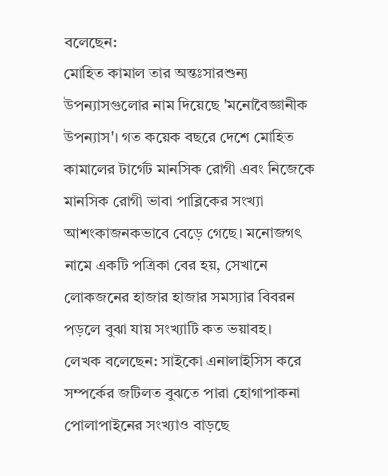বলেছেন:
মোহিত কামাল তার অন্তঃসারশুন্য উপন্যাসগুলোর নাম দিয়েছে 'মনোবৈজ্ঞানীক উপন্যাস'। গত কয়েক বছরে দেশে মোহিত কামালের টার্গেট মানসিক রোগী এবং নিজেকে মানসিক রোগী ভাবা পাব্লিকের সংখ্যা আশংকাজনকভাবে বেড়ে গেছে। মনোজগৎ নামে একটি পত্রিকা বের হয়, সেখানে লোকজনের হাজার হাজার সমস্যার বিবরন পড়লে বুঝা যায় সংখ্যাটি কত ভয়াবহ।
লেখক বলেছেন: সাইকো এনালাইসিস করে সম্পর্কের জটিলত বুঝতে পারা হোগাপাকনা পোলাপাইনের সংখ্যাও বাড়ছে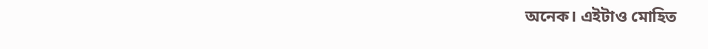অনেক। এইটাও মোহিত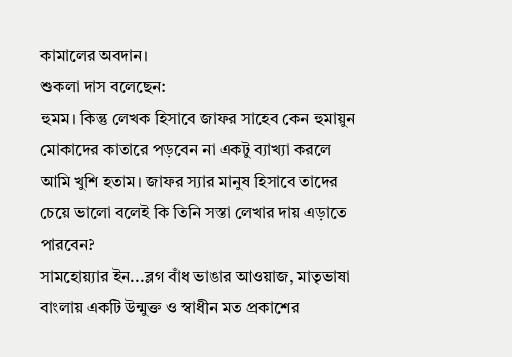কামালের অবদান।
শুকলা দাস বলেছেন:
হুমম। কিন্তু লেখক হিসাবে জাফর সাহেব কেন হুমায়ুন মোকাদের কাতারে পড়বেন না একটু ব্যাখ্যা করলে আমি খুশি হতাম। জাফর স্যার মানুষ হিসাবে তাদের চেয়ে ভালো বলেই কি তিনি সস্তা লেখার দায় এড়াতে পারবেন?
সামহোয়্যার ইন...ব্লগ বাঁধ ভাঙার আওয়াজ, মাতৃভাষা বাংলায় একটি উন্মুক্ত ও স্বাধীন মত প্রকাশের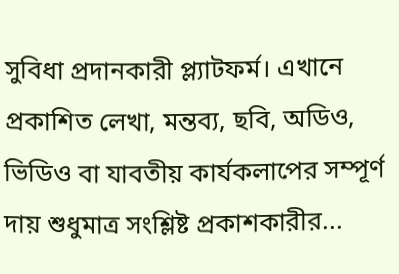সুবিধা প্রদানকারী প্ল্যাটফর্ম। এখানে প্রকাশিত লেখা, মন্তব্য, ছবি, অডিও, ভিডিও বা যাবতীয় কার্যকলাপের সম্পূর্ণ দায় শুধুমাত্র সংশ্লিষ্ট প্রকাশকারীর...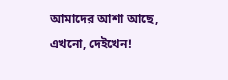আমাদের আশা আছে, এখনো, দেইখেন!